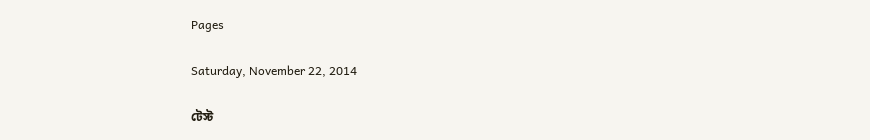Pages

Saturday, November 22, 2014

টেস্ট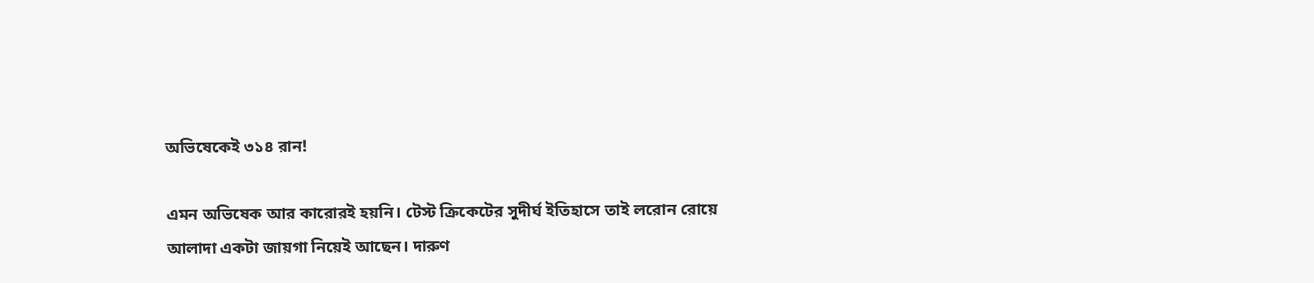অভিষেকেই ৩১৪ রান!

এমন অভিষেক আর কারোরই হয়নি। টেস্ট ক্রিকেটের সুদীর্ঘ ইতিহাসে তাই লরোন রোয়ে আলাদা একটা জায়গা নিয়েই আছেন। দারুণ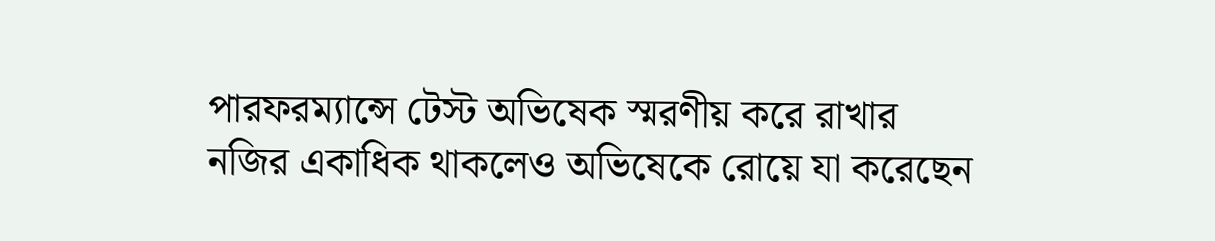পারফরম্যান্সে টেস্ট অভিষেক স্মরণীয় করে রাখার নজির একাধিক থাকলেও অভিষেকে রোয়ে যা করেছেন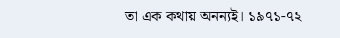তা এক কথায় অনন্যই। ১৯৭১-৭২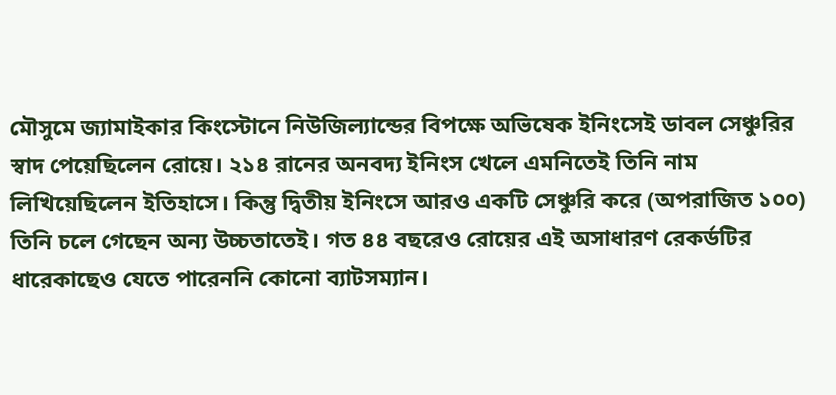মৌসুমে জ্যামাইকার কিংস্টোনে নিউজিল্যান্ডের বিপক্ষে অভিষেক ইনিংসেই ডাবল সেঞ্চুরির স্বাদ পেয়েছিলেন রোয়ে। ২১৪ রানের অনবদ্য ইনিংস খেলে এমনিতেই তিনি নাম লিখিয়েছিলেন ইতিহাসে। কিন্তু দ্বিতীয় ইনিংসে আরও একটি সেঞ্চুরি করে (অপরাজিত ১০০) তিনি চলে গেছেন অন্য উচ্চতাতেই। গত ৪৪ বছরেও রোয়ের এই অসাধারণ রেকর্ডটির ধারেকাছেও যেতে পারেননি কোনো ব্যাটসম্যান।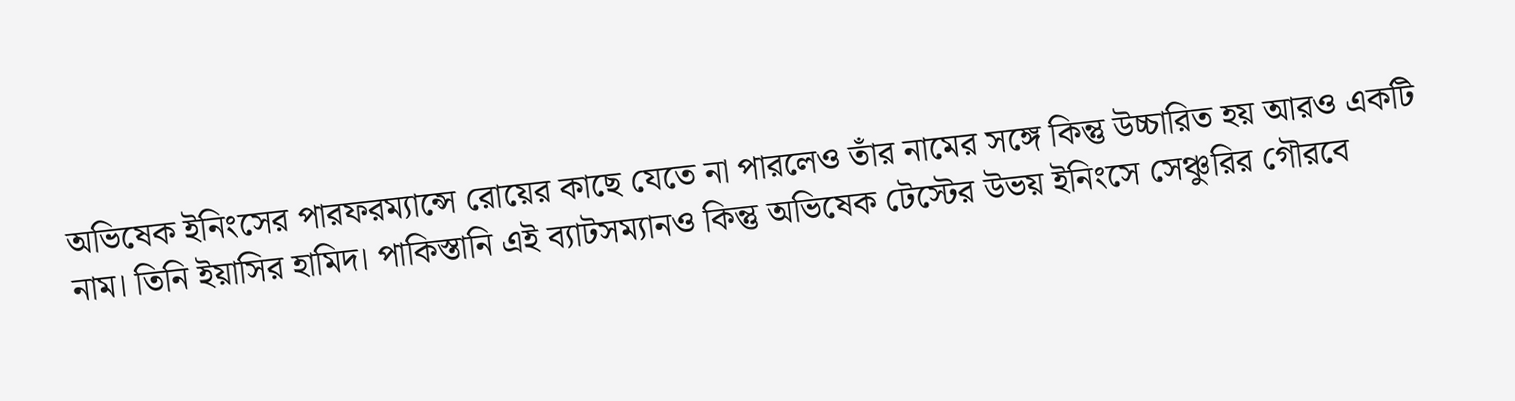অভিষেক ইনিংসের পারফরম্যান্সে রোয়ের কাছে যেতে না পারলেও তাঁর নামের সঙ্গে কিন্তু উচ্চারিত হয় আরও একটি নাম। তিনি ইয়াসির হামিদ। পাকিস্তানি এই ব্যাটসম্যানও কিন্তু অভিষেক টেস্টের উভয় ইনিংসে সেঞ্চুরির গৌরবে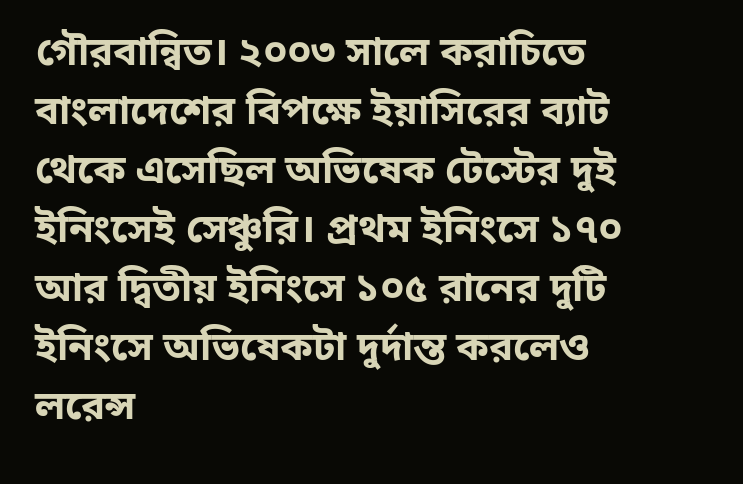গৌরবান্বিত। ২০০৩ সালে করাচিতে বাংলাদেশের বিপক্ষে ইয়াসিরের ব্যাট থেকে এসেছিল অভিষেক টেস্টের দুই ইনিংসেই সেঞ্চুরি। প্রথম ইনিংসে ১৭০ আর দ্বিতীয় ইনিংসে ১০৫ রানের দুটি ইনিংসে অভিষেকটা দুর্দান্ত করলেও লরেন্স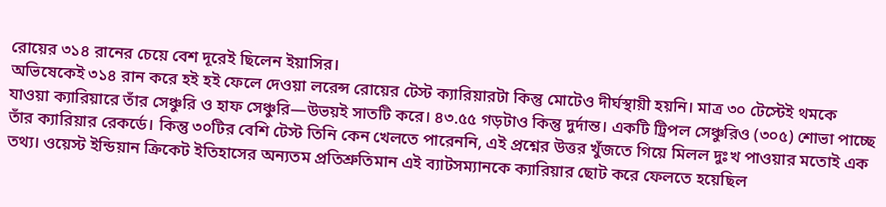রোয়ের ৩১৪ রানের চেয়ে বেশ দূরেই ছিলেন ইয়াসির।
অভিষেকেই ৩১৪ রান করে হই হই ফেলে দেওয়া লরেন্স রোয়ের টেস্ট ক্যারিয়ারটা কিন্তু মোটেও দীর্ঘস্থায়ী হয়নি। মাত্র ৩০ টেস্টেই থমকে যাওয়া ক্যারিয়ারে তাঁর সেঞ্চুরি ও হাফ সেঞ্চুরি—উভয়ই সাতটি করে। ৪৩.৫৫ গড়টাও কিন্তু দুর্দান্ত। একটি ট্রিপল সেঞ্চুরিও (৩০৫) শোভা পাচ্ছে তাঁর ক্যারিয়ার রেকর্ডে। কিন্তু ৩০টির বেশি টেস্ট তিনি কেন খেলতে পারেননি, এই প্রশ্নের উত্তর খুঁজতে গিয়ে মিলল দুঃখ পাওয়ার মতোই এক তথ্য। ওয়েস্ট ইন্ডিয়ান ক্রিকেট ইতিহাসের অন্যতম প্রতিশ্রুতিমান এই ব্যাটসম্যানকে ক্যারিয়ার ছোট করে ফেলতে হয়েছিল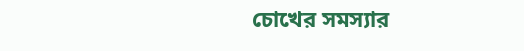চোখের সমস্যার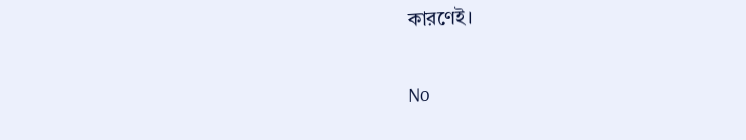কারণেই।

No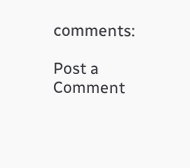comments:

Post a Comment